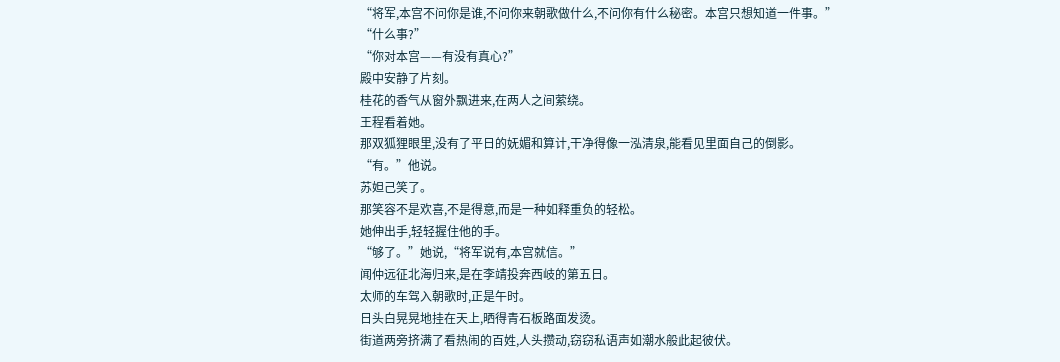“将军,本宫不问你是谁,不问你来朝歌做什么,不问你有什么秘密。本宫只想知道一件事。”
“什么事?”
“你对本宫——有没有真心?”
殿中安静了片刻。
桂花的香气从窗外飘进来,在两人之间萦绕。
王程看着她。
那双狐狸眼里,没有了平日的妩媚和算计,干净得像一泓清泉,能看见里面自己的倒影。
“有。”他说。
苏妲己笑了。
那笑容不是欢喜,不是得意,而是一种如释重负的轻松。
她伸出手,轻轻握住他的手。
“够了。”她说,“将军说有,本宫就信。”
闻仲远征北海归来,是在李靖投奔西岐的第五日。
太师的车驾入朝歌时,正是午时。
日头白晃晃地挂在天上,晒得青石板路面发烫。
街道两旁挤满了看热闹的百姓,人头攒动,窃窃私语声如潮水般此起彼伏。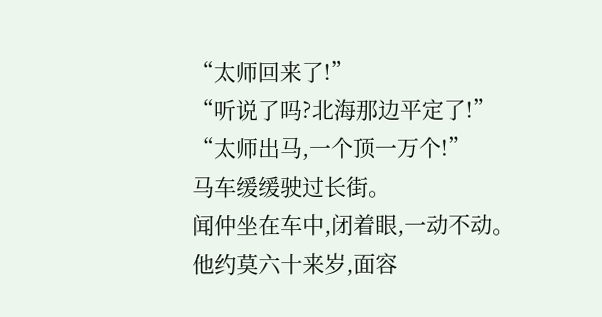“太师回来了!”
“听说了吗?北海那边平定了!”
“太师出马,一个顶一万个!”
马车缓缓驶过长街。
闻仲坐在车中,闭着眼,一动不动。
他约莫六十来岁,面容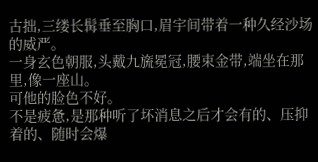古拙,三缕长髯垂至胸口,眉宇间带着一种久经沙场的威严。
一身玄色朝服,头戴九旒冕冠,腰束金带,端坐在那里,像一座山。
可他的脸色不好。
不是疲惫,是那种听了坏消息之后才会有的、压抑着的、随时会爆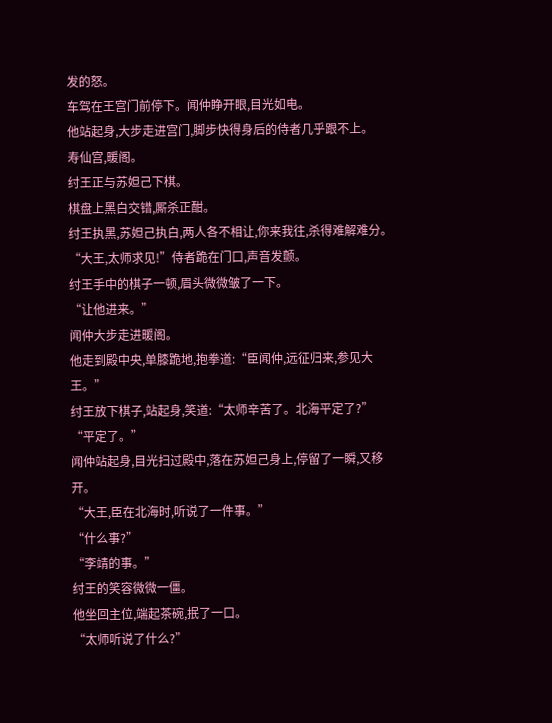发的怒。
车驾在王宫门前停下。闻仲睁开眼,目光如电。
他站起身,大步走进宫门,脚步快得身后的侍者几乎跟不上。
寿仙宫,暖阁。
纣王正与苏妲己下棋。
棋盘上黑白交错,厮杀正酣。
纣王执黑,苏妲己执白,两人各不相让,你来我往,杀得难解难分。
“大王,太师求见!”侍者跪在门口,声音发颤。
纣王手中的棋子一顿,眉头微微皱了一下。
“让他进来。”
闻仲大步走进暖阁。
他走到殿中央,单膝跪地,抱拳道:“臣闻仲,远征归来,参见大王。”
纣王放下棋子,站起身,笑道:“太师辛苦了。北海平定了?”
“平定了。”
闻仲站起身,目光扫过殿中,落在苏妲己身上,停留了一瞬,又移开。
“大王,臣在北海时,听说了一件事。”
“什么事?”
“李靖的事。”
纣王的笑容微微一僵。
他坐回主位,端起茶碗,抿了一口。
“太师听说了什么?”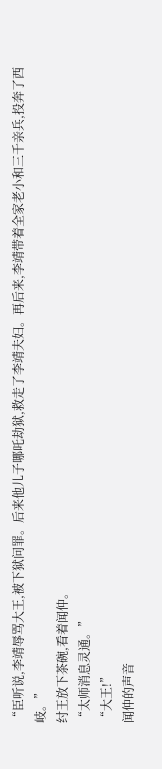“臣听说,李靖辱骂大王,被下狱问罪。后来他儿子哪吒劫狱,救走了李靖夫妇。再后来,李靖带着全家老小和三千亲兵,投奔了西岐。”
纣王放下茶碗,看着闻仲。
“太师消息灵通。”
“大王!”
闻仲的声音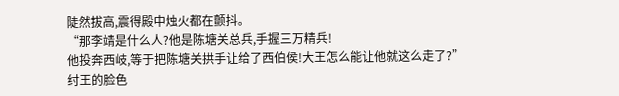陡然拔高,震得殿中烛火都在颤抖。
“那李靖是什么人?他是陈塘关总兵,手握三万精兵!
他投奔西岐,等于把陈塘关拱手让给了西伯侯!大王怎么能让他就这么走了?”
纣王的脸色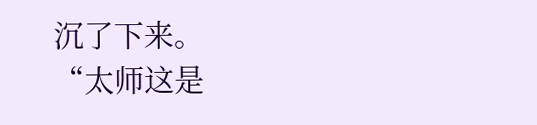沉了下来。
“太师这是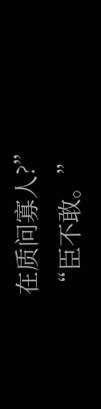在质问寡人?”
“臣不敢。”